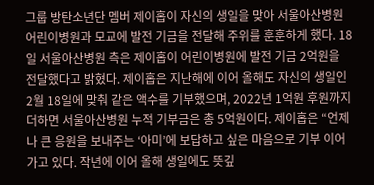그룹 방탄소년단 멤버 제이홉이 자신의 생일을 맞아 서울아산병원 어린이병원과 모교에 발전 기금을 전달해 주위를 훈훈하게 했다. 18일 서울아산병원 측은 제이홉이 어린이병원에 발전 기금 2억원을 전달했다고 밝혔다. 제이홉은 지난해에 이어 올해도 자신의 생일인 2월 18일에 맞춰 같은 액수를 기부했으며, 2022년 1억원 후원까지 더하면 서울아산병원 누적 기부금은 총 5억원이다. 제이홉은 “언제나 큰 응원을 보내주는 ‘아미’에 보답하고 싶은 마음으로 기부 이어가고 있다. 작년에 이어 올해 생일에도 뜻깊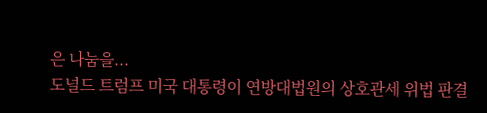은 나눔을...
도널드 트럼프 미국 대통령이 연방대법원의 상호관세 위법 판결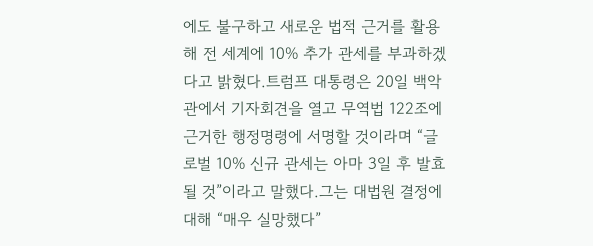에도 불구하고 새로운 법적 근거를 활용해 전 세계에 10% 추가 관세를 부과하겠다고 밝혔다.트럼프 대통령은 20일 백악관에서 기자회견을 열고 무역법 122조에 근거한 행정명령에 서명할 것이라며 “글로벌 10% 신규 관세는 아마 3일 후 발효될 것”이라고 말했다.그는 대법원 결정에 대해 “매우 실망했다”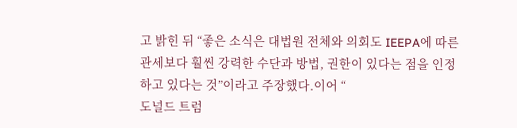고 밝힌 뒤 “좋은 소식은 대법원 전체와 의회도 IEEPA에 따른 관세보다 훨씬 강력한 수단과 방법, 권한이 있다는 점을 인정하고 있다는 것”이라고 주장했다.이어 “
도널드 트럼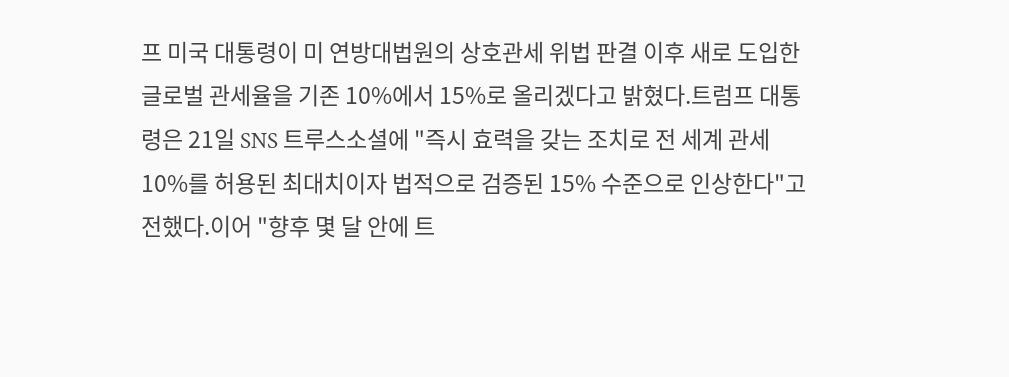프 미국 대통령이 미 연방대법원의 상호관세 위법 판결 이후 새로 도입한 글로벌 관세율을 기존 10%에서 15%로 올리겠다고 밝혔다.트럼프 대통령은 21일 SNS 트루스소셜에 "즉시 효력을 갖는 조치로 전 세계 관세 10%를 허용된 최대치이자 법적으로 검증된 15% 수준으로 인상한다"고 전했다.이어 "향후 몇 달 안에 트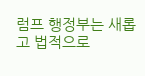럼프 행정부는 새롭고 법적으로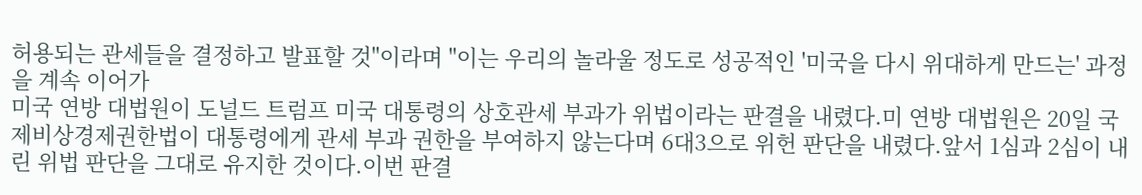허용되는 관세들을 결정하고 발표할 것"이라며 "이는 우리의 놀라울 정도로 성공적인 '미국을 다시 위대하게 만드는' 과정을 계속 이어가
미국 연방 대법원이 도널드 트럼프 미국 대통령의 상호관세 부과가 위법이라는 판결을 내렸다.미 연방 대법원은 20일 국제비상경제권한법이 대통령에게 관세 부과 권한을 부여하지 않는다며 6대3으로 위헌 판단을 내렸다.앞서 1심과 2심이 내린 위법 판단을 그대로 유지한 것이다.이번 판결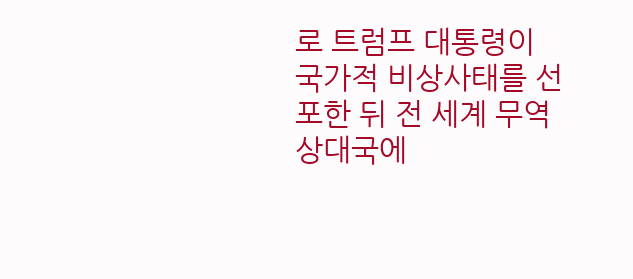로 트럼프 대통령이 국가적 비상사태를 선포한 뒤 전 세계 무역 상대국에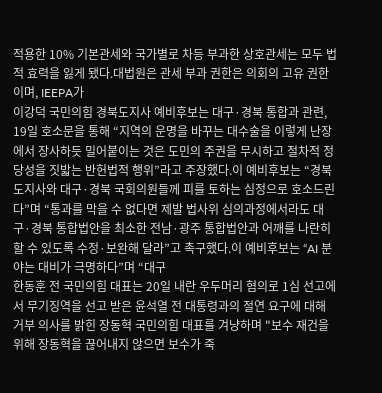적용한 10% 기본관세와 국가별로 차등 부과한 상호관세는 모두 법적 효력을 잃게 됐다.대법원은 관세 부과 권한은 의회의 고유 권한이며, IEEPA가
이강덕 국민의힘 경북도지사 예비후보는 대구·경북 통합과 관련, 19일 호소문을 통해 “지역의 운명을 바꾸는 대수술을 이렇게 난장에서 장사하듯 밀어붙이는 것은 도민의 주권을 무시하고 절차적 정당성을 짓밟는 반헌법적 행위”라고 주장했다.이 예비후보는 “경북도지사와 대구·경북 국회의원들께 피를 토하는 심정으로 호소드린다”며 “통과를 막을 수 없다면 제발 법사위 심의과정에서라도 대구·경북 통합법안을 최소한 전남·광주 통합법안과 어깨를 나란히 할 수 있도록 수정·보완해 달라”고 촉구했다.이 예비후보는 “AI 분야는 대비가 극명하다”며 “대구
한동훈 전 국민의힘 대표는 20일 내란 우두머리 혐의로 1심 선고에서 무기징역을 선고 받은 윤석열 전 대통령과의 절연 요구에 대해 거부 의사를 밝힌 장동혁 국민의힘 대표를 겨냥하며 "보수 재건을 위해 장동혁을 끊어내지 않으면 보수가 죽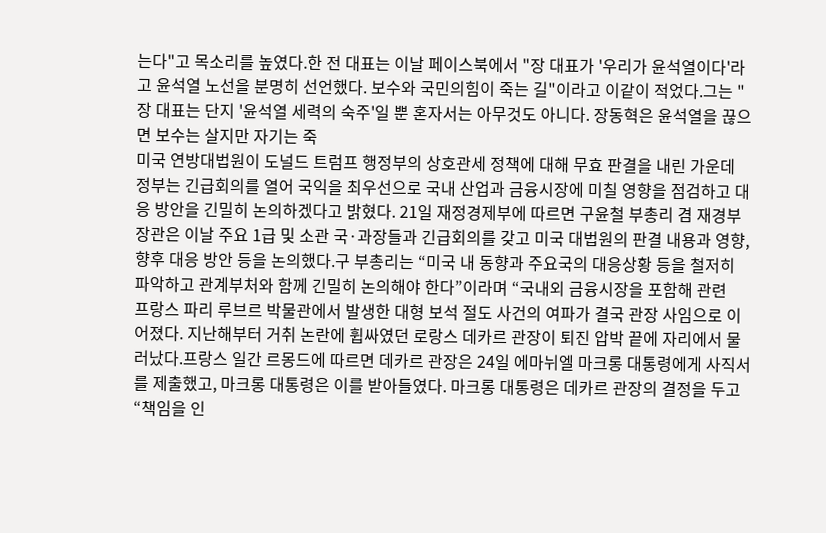는다"고 목소리를 높였다.한 전 대표는 이날 페이스북에서 "장 대표가 '우리가 윤석열이다'라고 윤석열 노선을 분명히 선언했다. 보수와 국민의힘이 죽는 길"이라고 이같이 적었다.그는 "장 대표는 단지 '윤석열 세력의 숙주'일 뿐 혼자서는 아무것도 아니다. 장동혁은 윤석열을 끊으면 보수는 살지만 자기는 죽
미국 연방대법원이 도널드 트럼프 행정부의 상호관세 정책에 대해 무효 판결을 내린 가운데 정부는 긴급회의를 열어 국익을 최우선으로 국내 산업과 금융시장에 미칠 영향을 점검하고 대응 방안을 긴밀히 논의하겠다고 밝혔다. 21일 재정경제부에 따르면 구윤철 부총리 겸 재경부 장관은 이날 주요 1급 및 소관 국·과장들과 긴급회의를 갖고 미국 대법원의 판결 내용과 영향, 향후 대응 방안 등을 논의했다.구 부총리는 “미국 내 동향과 주요국의 대응상황 등을 철저히 파악하고 관계부처와 함께 긴밀히 논의해야 한다”이라며 “국내외 금융시장을 포함해 관련
프랑스 파리 루브르 박물관에서 발생한 대형 보석 절도 사건의 여파가 결국 관장 사임으로 이어졌다. 지난해부터 거취 논란에 휩싸였던 로랑스 데카르 관장이 퇴진 압박 끝에 자리에서 물러났다.프랑스 일간 르몽드에 따르면 데카르 관장은 24일 에마뉘엘 마크롱 대통령에게 사직서를 제출했고, 마크롱 대통령은 이를 받아들였다. 마크롱 대통령은 데카르 관장의 결정을 두고 “책임을 인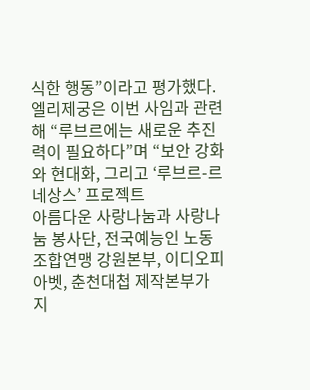식한 행동”이라고 평가했다.엘리제궁은 이번 사임과 관련해 “루브르에는 새로운 추진력이 필요하다”며 “보안 강화와 현대화, 그리고 ‘루브르-르네상스’ 프로젝트
아름다운 사랑나눔과 사랑나눔 봉사단, 전국예능인 노동조합연맹 강원본부, 이디오피아벳, 춘천대첩 제작본부가 지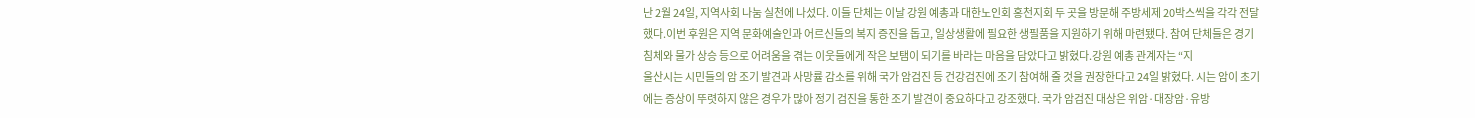난 2월 24일, 지역사회 나눔 실천에 나섰다. 이들 단체는 이날 강원 예총과 대한노인회 홍천지회 두 곳을 방문해 주방세제 20박스씩을 각각 전달했다.이번 후원은 지역 문화예술인과 어르신들의 복지 증진을 돕고, 일상생활에 필요한 생필품을 지원하기 위해 마련됐다. 참여 단체들은 경기 침체와 물가 상승 등으로 어려움을 겪는 이웃들에게 작은 보탬이 되기를 바라는 마음을 담았다고 밝혔다.강원 예총 관계자는 “지
울산시는 시민들의 암 조기 발견과 사망률 감소를 위해 국가 암검진 등 건강검진에 조기 참여해 줄 것을 권장한다고 24일 밝혔다. 시는 암이 초기에는 증상이 뚜렷하지 않은 경우가 많아 정기 검진을 통한 조기 발견이 중요하다고 강조했다. 국가 암검진 대상은 위암·대장암·유방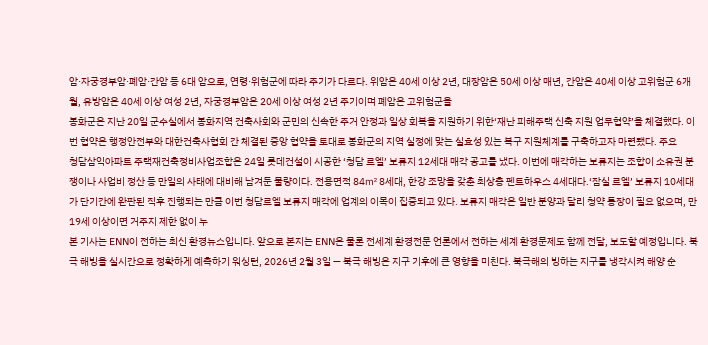암·자궁경부암·폐암·간암 등 6대 암으로, 연령·위험군에 따라 주기가 다르다. 위암은 40세 이상 2년, 대장암은 50세 이상 매년, 간암은 40세 이상 고위험군 6개월, 유방암은 40세 이상 여성 2년, 자궁경부암은 20세 이상 여성 2년 주기이며 폐암은 고위험군을
봉화군은 지난 20일 군수실에서 봉화지역 건축사회와 군민의 신속한 주거 안정과 일상 회복을 지원하기 위한‘재난 피해주택 신축 지원 업무협약’을 체결했다. 이번 협약은 행정안전부와 대한건축사협회 간 체결된 중앙 협약을 토대로 봉화군의 지역 실정에 맞는 실효성 있는 복구 지원체계를 구축하고자 마련됐다. 주요
청담삼익아파트 주택재건축정비사업조합은 24일 롯데건설이 시공한 ‘청담 르엘’ 보류지 12세대 매각 공고를 냈다. 이번에 매각하는 보류지는 조합이 소유권 분쟁이나 사업비 정산 등 만일의 사태에 대비해 남겨둔 물량이다. 전용면적 84㎡ 8세대, 한강 조망을 갖춘 최상층 펜트하우스 4세대다.‘잠실 르엘’ 보류지 10세대가 단기간에 완판된 직후 진행되는 만큼 이번 청담르엘 보류지 매각에 업계의 이목이 집중되고 있다. 보류지 매각은 일반 분양과 달리 청약 통장이 필요 없으며, 만 19세 이상이면 거주지 제한 없이 누
본 기사는 ENN이 전하는 최신 환경뉴스입니다. 앞으로 본지는 ENN은 물론 전세계 환경전문 언론에서 전하는 세계 환경문제도 함께 전달, 보도할 예정입니다. 북극 해빙을 실시간으로 정확하게 예측하기 워싱턴, 2026년 2월 3일 — 북극 해빙은 지구 기후에 큰 영향을 미친다. 북극해의 빙하는 지구를 냉각시켜 해양 순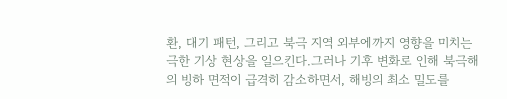환, 대기 패턴, 그리고 북극 지역 외부에까지 영향을 미치는 극한 기상 현상을 일으킨다.그러나 기후 변화로 인해 북극해의 빙하 면적이 급격히 감소하면서, 해빙의 최소 밀도를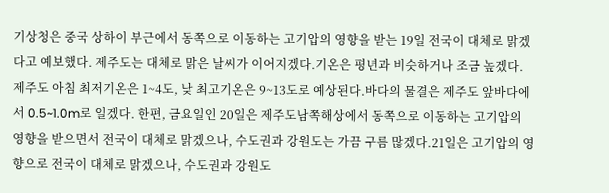기상청은 중국 상하이 부근에서 동쪽으로 이동하는 고기압의 영향을 받는 19일 전국이 대체로 맑겠다고 예보했다. 제주도는 대체로 맑은 날씨가 이어지겠다.기온은 평년과 비슷하거나 조금 높겠다. 제주도 아침 최저기온은 1~4도, 낮 최고기온은 9~13도로 예상된다.바다의 물결은 제주도 앞바다에서 0.5~1.0m로 일겠다. 한편, 금요일인 20일은 제주도남쪽해상에서 동쪽으로 이동하는 고기압의 영향을 받으면서 전국이 대체로 맑겠으나, 수도권과 강원도는 가끔 구름 많겠다.21일은 고기압의 영향으로 전국이 대체로 맑겠으나, 수도권과 강원도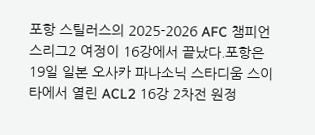포항 스틸러스의 2025-2026 AFC 챔피언스리그2 여정이 16강에서 끝났다.포항은 19일 일본 오사카 파나소닉 스타디움 스이타에서 열린 ACL2 16강 2차전 원정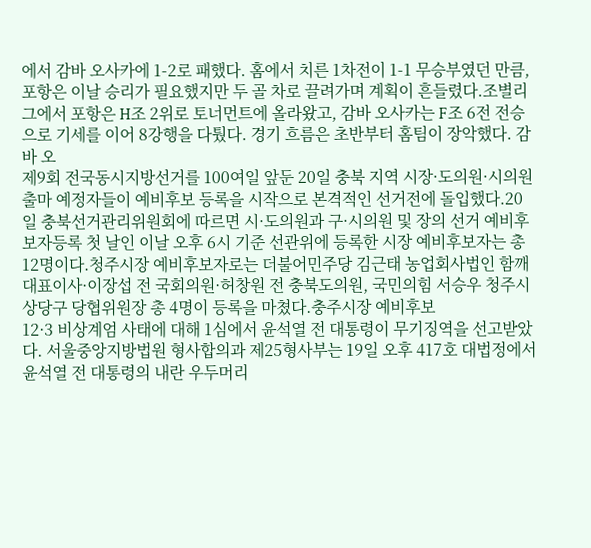에서 감바 오사카에 1-2로 패했다. 홈에서 치른 1차전이 1-1 무승부였던 만큼, 포항은 이날 승리가 필요했지만 두 골 차로 끌려가며 계획이 흔들렸다.조별리그에서 포항은 H조 2위로 토너먼트에 올라왔고, 감바 오사카는 F조 6전 전승으로 기세를 이어 8강행을 다퉜다. 경기 흐름은 초반부터 홈팀이 장악했다. 감바 오
제9회 전국동시지방선거를 100여일 앞둔 20일 충북 지역 시장·도의원·시의원 출마 예정자들이 예비후보 등록을 시작으로 본격적인 선거전에 돌입했다.20일 충북선거관리위원회에 따르면 시·도의원과 구·시의원 및 장의 선거 예비후보자등록 첫 날인 이날 오후 6시 기준 선관위에 등록한 시장 예비후보자는 총 12명이다.청주시장 예비후보자로는 더불어민주당 김근태 농업회사법인 함깨 대표이사·이장섭 전 국회의원·허창원 전 충북도의원, 국민의힘 서승우 청주시 상당구 당협위원장 총 4명이 등록을 마쳤다.충주시장 예비후보
12·3 비상계엄 사태에 대해 1심에서 윤석열 전 대통령이 무기징역을 선고받았다. 서울중앙지방법원 형사합의과 제25형사부는 19일 오후 417호 대법정에서 윤석열 전 대통령의 내란 우두머리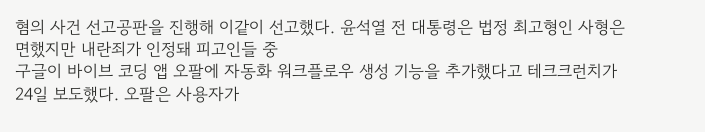혐의 사건 선고공판을 진행해 이같이 선고했다. 윤석열 전 대통령은 법정 최고형인 사형은 면했지만 내란죄가 인정돼 피고인들 중
구글이 바이브 코딩 앱 오팔에 자동화 워크플로우 생성 기능을 추가했다고 테크크런치가 24일 보도했다. 오팔은 사용자가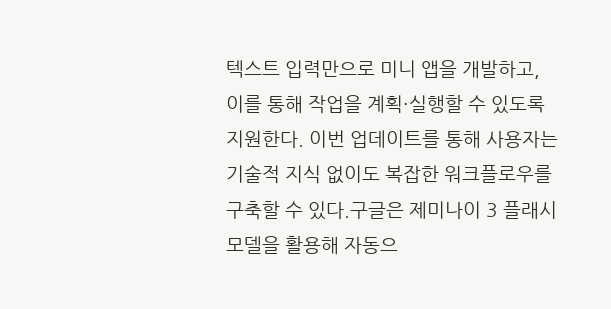텍스트 입력만으로 미니 앱을 개발하고, 이를 통해 작업을 계획·실행할 수 있도록 지원한다. 이번 업데이트를 통해 사용자는 기술적 지식 없이도 복잡한 워크플로우를 구축할 수 있다.구글은 제미나이 3 플래시 모델을 활용해 자동으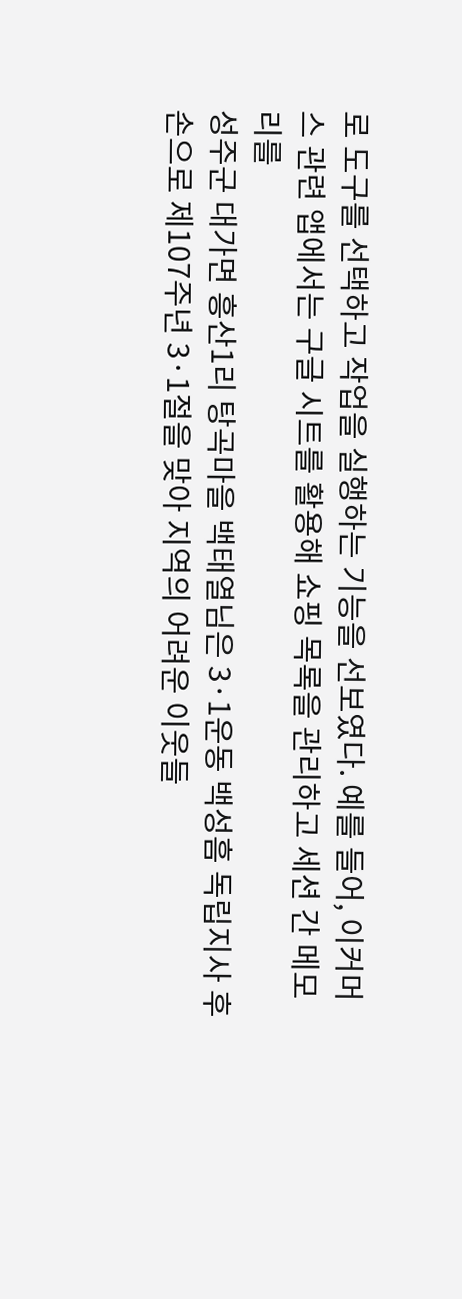로 도구를 선택하고 작업을 실행하는 기능을 선보였다. 예를 들어, 이커머스 관련 앱에서는 구글 시트를 활용해 쇼핑 목록을 관리하고 세션 간 메모리를
성주군 대가면 흥산1리 탕곡마을 백태열님은 3·1운동 백성흠 독립지사 후손으로 제107주년 3·1절을 맞아 지역의 어려운 이웃들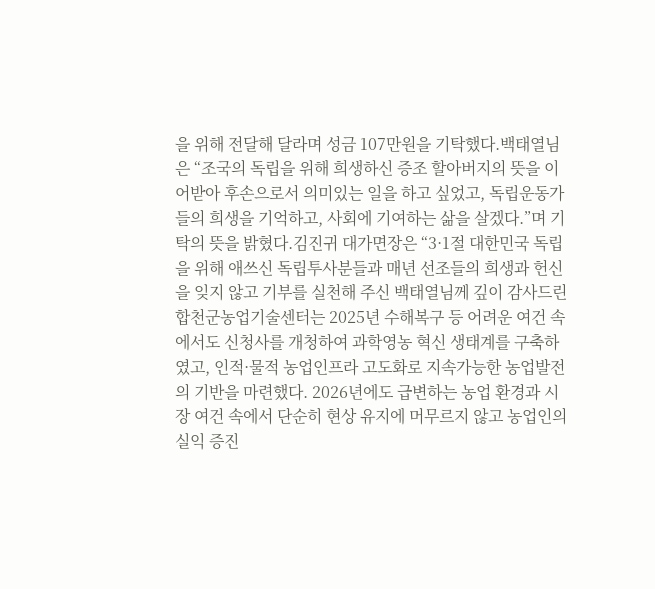을 위해 전달해 달라며 성금 107만원을 기탁했다.백태열님은 “조국의 독립을 위해 희생하신 증조 할아버지의 뜻을 이어받아 후손으로서 의미있는 일을 하고 싶었고, 독립운동가들의 희생을 기억하고, 사회에 기여하는 삶을 살겠다.”며 기탁의 뜻을 밝혔다.김진귀 대가면장은 “3·1절 대한민국 독립을 위해 애쓰신 독립투사분들과 매년 선조들의 희생과 헌신을 잊지 않고 기부를 실천해 주신 백태열님께 깊이 감사드린
합천군농업기술센터는 2025년 수해복구 등 어려운 여건 속에서도 신청사를 개청하여 과학영농 혁신 생태계를 구축하였고, 인적·물적 농업인프라 고도화로 지속가능한 농업발전의 기반을 마련했다. 2026년에도 급변하는 농업 환경과 시장 여건 속에서 단순히 현상 유지에 머무르지 않고 농업인의 실익 증진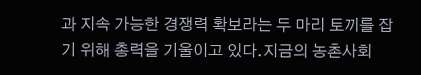과 지속 가능한 경쟁력 확보라는 두 마리 토끼를 잡기 위해 총력을 기울이고 있다.지금의 농촌사회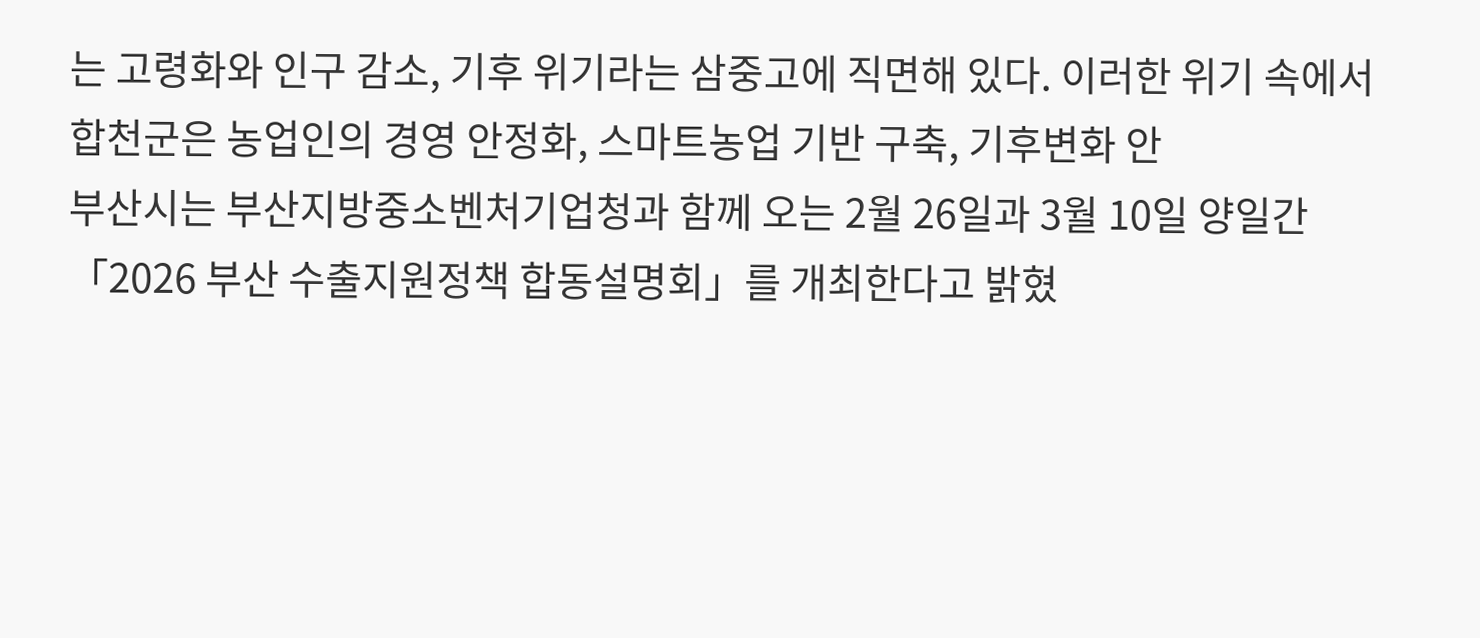는 고령화와 인구 감소, 기후 위기라는 삼중고에 직면해 있다. 이러한 위기 속에서 합천군은 농업인의 경영 안정화, 스마트농업 기반 구축, 기후변화 안
부산시는 부산지방중소벤처기업청과 함께 오는 2월 26일과 3월 10일 양일간 「2026 부산 수출지원정책 합동설명회」를 개최한다고 밝혔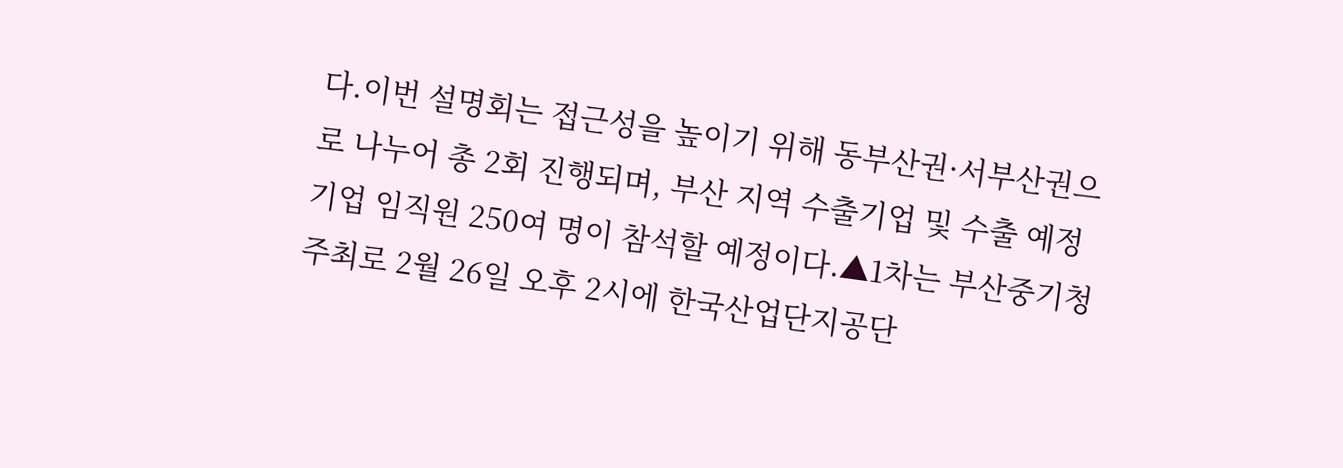다.이번 설명회는 접근성을 높이기 위해 동부산권·서부산권으로 나누어 총 2회 진행되며, 부산 지역 수출기업 및 수출 예정 기업 임직원 250여 명이 참석할 예정이다.▲1차는 부산중기청 주최로 2월 26일 오후 2시에 한국산업단지공단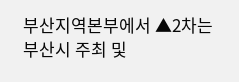부산지역본부에서 ▲2차는 부산시 주최 및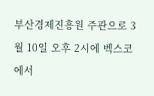부산경제진흥원 주관으로 3월 10일 오후 2시에 벡스코에서